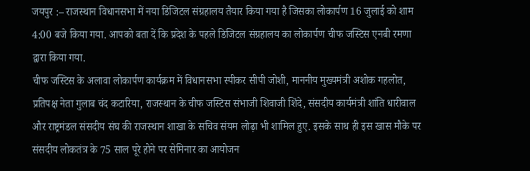जयपुर :– राजस्थान विधानसभा में नया डिजिटल संग्रहालय तैयार किया गया है जिसका लोकार्पण 16 जुलाई को शाम 4:00 बजे किया गया. आपको बता दें कि प्रदेश के पहले डिजिटल संग्रहालय का लोकार्पण चीफ जस्टिस एनबी रमणा द्वारा किया गया.
चीफ जस्टिस के अलावा लोकार्पण कार्यक्रम में विधानसभा स्पीकर सीपी जोशी, माननीय मुख्यमंत्री अशोक गहलोत, प्रतिपक्ष नेता गुलाब चंद कटारिया, राजस्थान के चीफ जस्टिस संभाजी शिवाजी शिंदे, संसदीय कार्यमंत्री शांति धारीवाल और राष्ट्रमंडल संसदीय संघ की राजस्थान शाखा के सचिव संयम लोढ़ा भी शामिल हुए. इसके साथ ही इस खास मौके पर संसदीय लोकतंत्र के 75 साल पूरे होने पर सेमिनार का आयोजन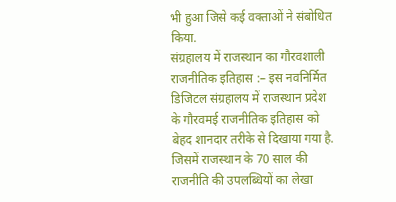भी हुआ जिसे कई वक्ताओं ने संबोधित किया.
संग्रहालय में राजस्थान का गौरवशाली राजनीतिक इतिहास :– इस नवनिर्मित डिजिटल संग्रहालय में राजस्थान प्रदेश के गौरवमई राजनीतिक इतिहास को बेहद शानदार तरीके से दिखाया गया है. जिसमें राजस्थान के 70 साल की राजनीति की उपलब्धियों का लेखा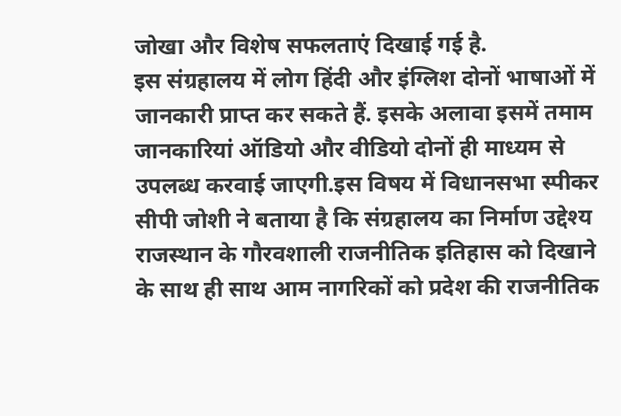जोखा और विशेष सफलताएं दिखाई गई है.
इस संग्रहालय में लोग हिंदी और इंग्लिश दोनों भाषाओं में जानकारी प्राप्त कर सकते हैं. इसके अलावा इसमें तमाम जानकारियां ऑडियो और वीडियो दोनों ही माध्यम से उपलब्ध करवाई जाएगी.इस विषय में विधानसभा स्पीकर सीपी जोशी ने बताया है कि संग्रहालय का निर्माण उद्देश्य राजस्थान के गौरवशाली राजनीतिक इतिहास को दिखाने के साथ ही साथ आम नागरिकों को प्रदेश की राजनीतिक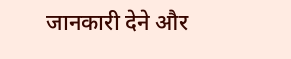जानकारी देने और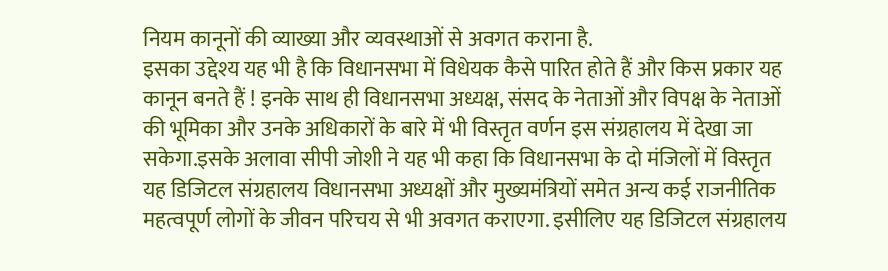नियम कानूनों की व्याख्या और व्यवस्थाओं से अवगत कराना है.
इसका उद्देश्य यह भी है कि विधानसभा में विधेयक कैसे पारित होते हैं और किस प्रकार यह कानून बनते हैं ! इनके साथ ही विधानसभा अध्यक्ष, संसद के नेताओं और विपक्ष के नेताओं की भूमिका और उनके अधिकारों के बारे में भी विस्तृत वर्णन इस संग्रहालय में देखा जा सकेगा.इसके अलावा सीपी जोशी ने यह भी कहा कि विधानसभा के दो मंजिलों में विस्तृत यह डिजिटल संग्रहालय विधानसभा अध्यक्षों और मुख्यमंत्रियों समेत अन्य कई राजनीतिक महत्वपूर्ण लोगों के जीवन परिचय से भी अवगत कराएगा. इसीलिए यह डिजिटल संग्रहालय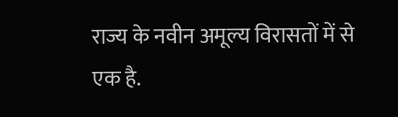राज्य के नवीन अमूल्य विरासतों में से एक है.